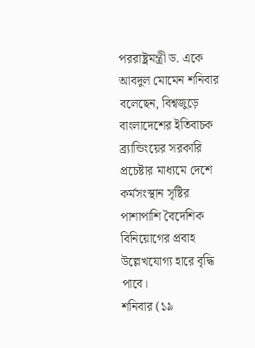পররাষ্ট্রমন্ত্রী ড. একে আবদুল মোমেন শনিবার বলেছেন, বিশ্বজুড়ে বাংলাদেশের ইতিবাচক ব্র্যান্ডিংয়ের সরকারি প্রচেষ্টার মাধ্যমে দেশে কর্মসংস্থান সৃষ্টির পাশাপাশি বৈদেশিক বিনিয়োগের প্রবাহ উল্লেখযোগ্য হারে বৃদ্ধি পাবে।
শনিবার (১৯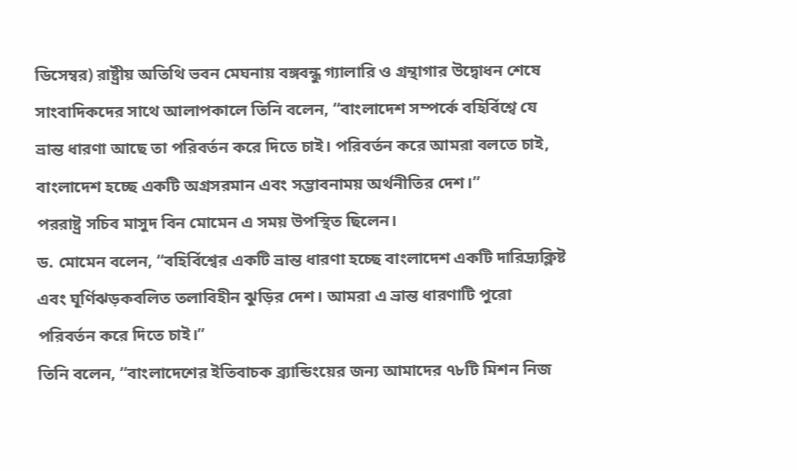ডিসেম্বর) রাষ্ট্রীয় অতিথি ভবন মেঘনায় বঙ্গবন্ধু গ্যালারি ও গ্রন্থাগার উদ্বোধন শেষে সাংবাদিকদের সাথে আলাপকালে তিনি বলেন, “বাংলাদেশ সম্পর্কে বহির্বিশ্বে যে ভ্রান্ত ধারণা আছে তা পরিবর্তন করে দিতে চাই। পরিবর্তন করে আমরা বলতে চাই, বাংলাদেশ হচ্ছে একটি অগ্রসরমান এবং সম্ভাবনাময় অর্থনীতির দেশ।”
পররাষ্ট্র সচিব মাসুদ বিন মোমেন এ সময় উপস্থিত ছিলেন।
ড. মোমেন বলেন, “বহির্বিশ্বের একটি ভ্রান্ত ধারণা হচ্ছে বাংলাদেশ একটি দারিদ্র্যক্লিষ্ট এবং ঘূর্ণিঝড়কবলিত তলাবিহীন ঝুড়ির দেশ। আমরা এ ভ্রান্ত ধারণাটি পুরো পরিবর্তন করে দিতে চাই।”
তিনি বলেন, “বাংলাদেশের ইতিবাচক ব্র্যান্ডিংয়ের জন্য আমাদের ৭৮টি মিশন নিজ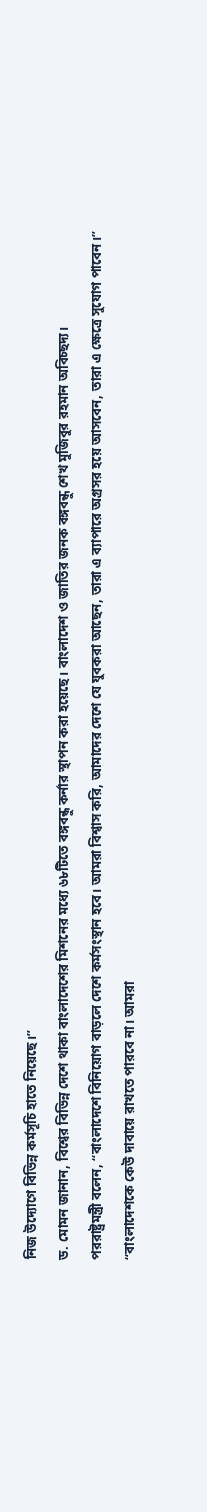নিজ উদ্যোগে বিভিন্ন কর্মসূচি হাতে নিয়েছে।”
ড. মোমন জানান, বিশ্বের বিভিন্ন দেশে থাকা বাংলাদেশের মিশনের মধ্যে ৬৮টিতে বঙ্গবন্ধু কর্নার স্থাপন করা হয়েছে। বাংলাদেশ ও জাতির জনক বঙ্গবন্ধু শেখ মুজিবুর রহমান অবিচ্ছদ্য।
পররাষ্ট্রমন্ত্রী বলেন, “বাংলাদেশে বিনিয়োগ বাড়লে দেশে কর্মসংস্থান হবে। আমরা বিশ্বাস করি, আমাদের দেশে যে যুবকরা আছেন, তারা এ ব্যাপারে অগ্রসর হয়ে আসবেন, তারা এ ক্ষেত্রে সুযোগ পাবেন।”
“বাংলাদেশকে কেউ দাবায়ে রাখতে পারবে না। আমরা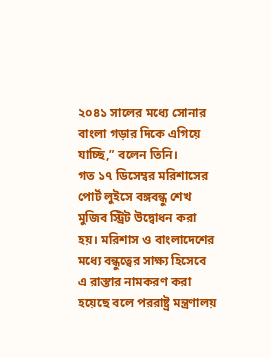২০৪১ সালের মধ্যে সোনার বাংলা গড়ার দিকে এগিয়ে যাচ্ছি,” বলেন তিনি।
গত ১৭ ডিসেম্বর মরিশাসের পোর্ট লুইসে বঙ্গবন্ধু শেখ মুজিব স্ট্রিট উদ্বোধন করা হয়। মরিশাস ও বাংলাদেশের মধ্যে বন্ধুত্বের সাক্ষ্য হিসেবে এ রাস্তার নামকরণ করা হয়েছে বলে পররাষ্ট্র মন্ত্রণালয়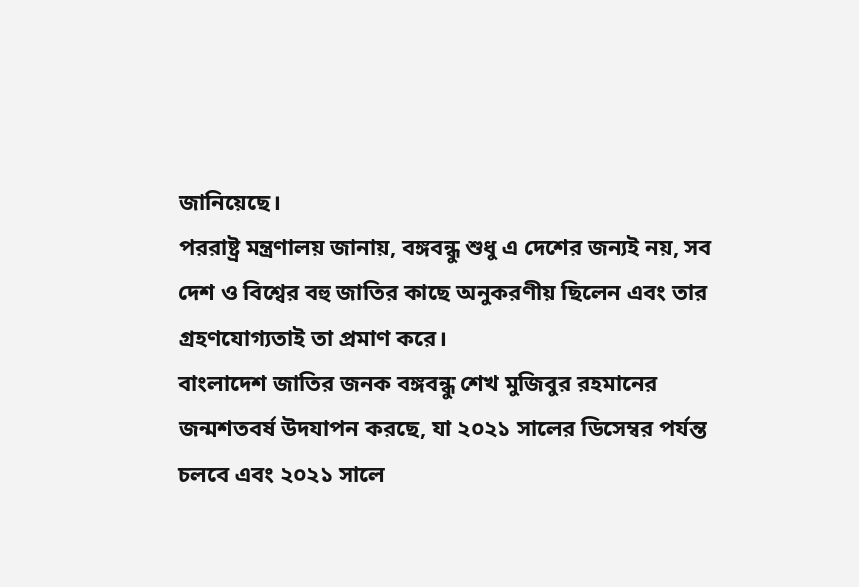জানিয়েছে।
পররাষ্ট্র মন্ত্রণালয় জানায়, বঙ্গবন্ধু শুধু এ দেশের জন্যই নয়, সব দেশ ও বিশ্বের বহু জাতির কাছে অনুকরণীয় ছিলেন এবং তার গ্রহণযোগ্যতাই তা প্রমাণ করে।
বাংলাদেশ জাতির জনক বঙ্গবন্ধু শেখ মুজিবুর রহমানের জন্মশতবর্ষ উদযাপন করছে, যা ২০২১ সালের ডিসেম্বর পর্যন্ত চলবে এবং ২০২১ সালে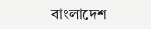বাংলাদেশ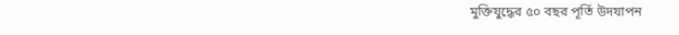মুক্তিযুদ্ধের ৫০ বছর পূর্তি উদযাপন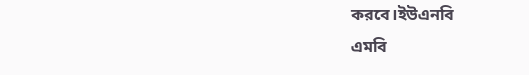করবে।ইউএনবি
এমবি